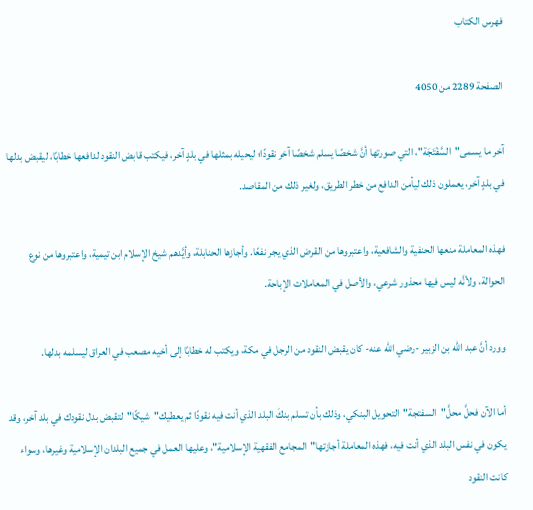فهرس الكتاب

الصفحة 2289 من 4050

آخر ما يسمى"السَّفْتَجَة"، التي صورتها أنَّ شخصًا يسلم شخصًا آخر نقودًا؛ ليحيله بمثلها في بلدٍ آخر، فيكتب قابض النقود لدافعها خطابًا، ليقبض بدلها في بلدٍ آخر، يعملون ذلك ليأمن الدافع من خطر الطريق، ولغير ذلك من المقاصد.

فهذه المعاملة منعها الحنفية والشافعية، واعتبروها من القرض الذي يجر نفعًا. وأجازها الحنابلة، وأيَّدهم شيخ الإسلام ابن تيمية، واعتبروها من نوع الحوالة، ولأنَّه ليس فيها محذور شرعي، والأصل في المعاملات الإباحة.

وورد أنَّ عبد الله بن الزبير -رضي الله عنه- كان يقبض النقود من الرجل في مكة، ويكتب له خطابًا إلى أخيه مصعب في العراق ليسلمه بدلها.

أما الآن فحلَّ محلَّ"السفتجة"التحويل البنكي، وذلك بأن تسلم بنكَ البلد الذي أنت فيه نقودًا ثم يعطيك"شيكًا"لتقبض بدل نقودك في بلد آخر، وقد يكون في نفس البلد الذي أنت فيه، فهذه المعاملة أجازتها"المجامع الفقهية الإسلامية"، وعليها العمل في جميع البلدان الإسلامية وغيرها، وسواء كانت النقود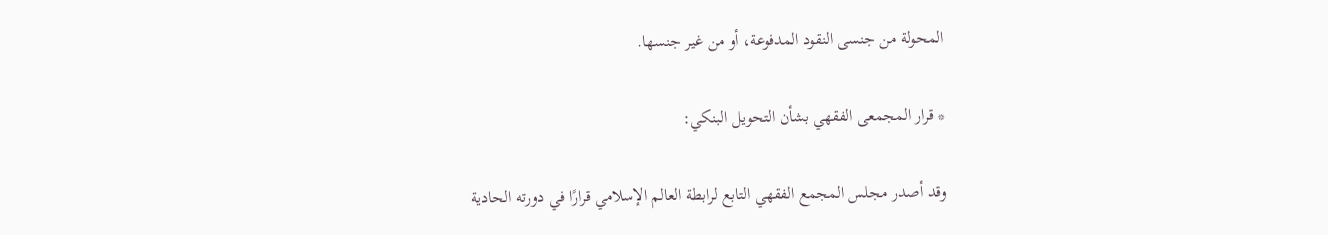المحولة من جنسى النقود المدفوعة، أو من غير جنسها.

* قرار المجمعى الفقهي بشأن التحويل البنكي:

وقد أصدر مجلس المجمع الفقهي التابع لرابطة العالم الإسلامي قرارًا في دورته الحادية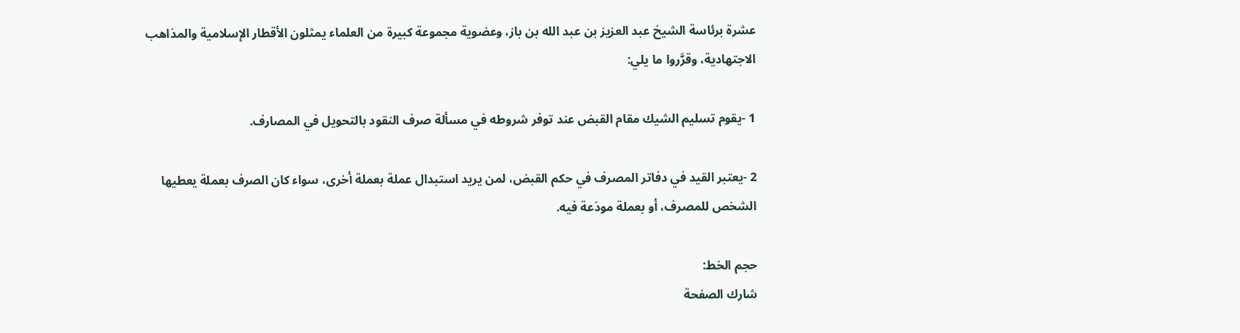عشرة برئاسة الشيخ عبد العزيز بن عبد الله بن باز، وعضوية مجموعة كبيرة من العلماء يمثلون الأقطار الإسلامية والمذاهب الاجتهادية، وقرَّروا ما يلي:

1 -يقوم تسليم الشيك مقام القبض عند توفر شروطه في مسألة صرف النقود بالتحويل في المصارف.

2 -يعتبر القيد في دفاتر المصرف في حكم القبض، لمن يريد استبدال عملة بعملة أخرى، سواء كان الصرف بعملة يعطيها الشخص للمصرف، أو بعملة مودَعة فيه.

حجم الخط:
شارك الصفحة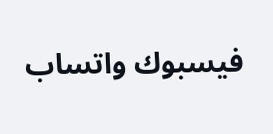فيسبوك واتساب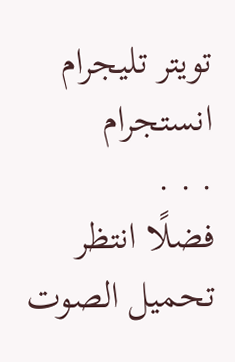تويتر تليجرام انستجرام
. . .
فضلًا انتظر تحميل الصوت